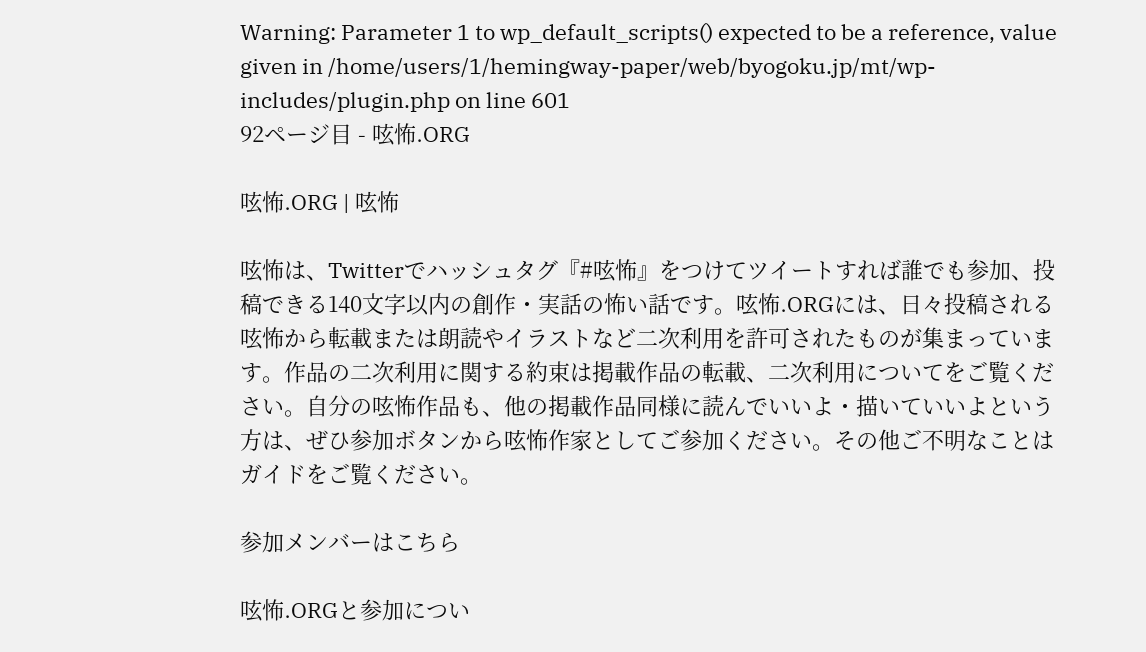Warning: Parameter 1 to wp_default_scripts() expected to be a reference, value given in /home/users/1/hemingway-paper/web/byogoku.jp/mt/wp-includes/plugin.php on line 601
92ページ目 - 呟怖.ORG

呟怖.ORG | 呟怖

呟怖は、Twitterでハッシュタグ『#呟怖』をつけてツイートすれば誰でも参加、投稿できる140文字以内の創作・実話の怖い話です。呟怖.ORGには、日々投稿される呟怖から転載または朗読やイラストなど二次利用を許可されたものが集まっています。作品の二次利用に関する約束は掲載作品の転載、二次利用についてをご覧ください。自分の呟怖作品も、他の掲載作品同様に読んでいいよ・描いていいよという方は、ぜひ参加ボタンから呟怖作家としてご参加ください。その他ご不明なことはガイドをご覧ください。

参加メンバーはこちら

呟怖.ORGと参加につい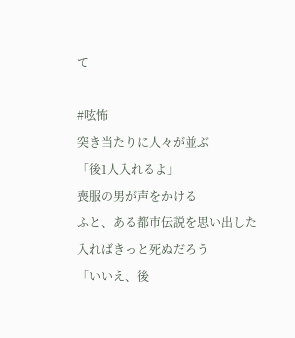て

#呟怖
突き当たりに人々が並ぶ
「後1人入れるよ」
喪服の男が声をかける
ふと、ある都市伝説を思い出した
入ればきっと死ぬだろう
「いいえ、後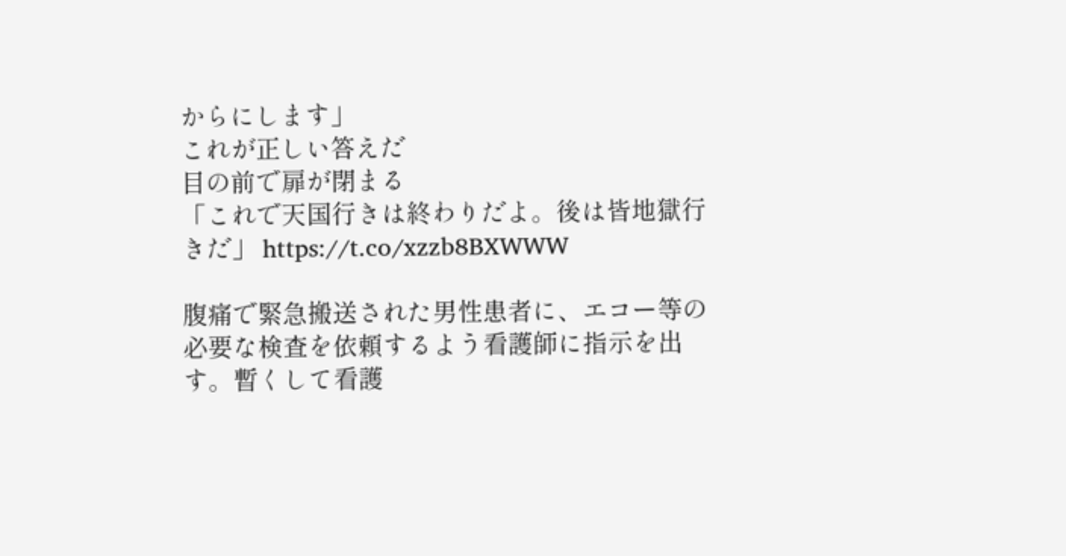からにします」
これが正しい答えだ
目の前で扉が閉まる
「これで天国行きは終わりだよ。後は皆地獄行きだ」 https://t.co/xzzb8BXWWW

腹痛で緊急搬送された男性患者に、エコー等の必要な検査を依頼するよう看護師に指示を出す。暫くして看護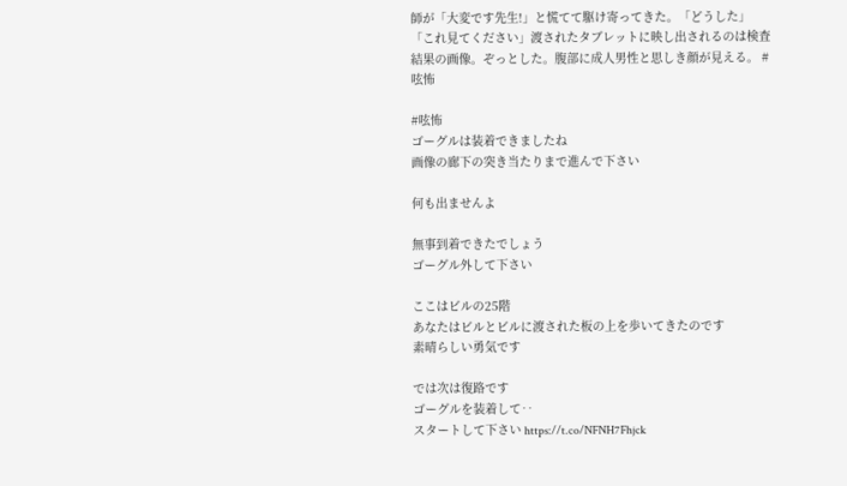師が「大変です先生!」と慌てて駆け寄ってきた。「どうした」「これ見てください」渡されたタブレットに映し出されるのは検査結果の画像。ぞっとした。腹部に成人男性と思しき顔が見える。 #呟怖

#呟怖
ゴーグルは装着できましたね
画像の廊下の突き当たりまで進んで下さい

何も出ませんよ

無事到着できたでしょう
ゴーグル外して下さい

ここはビルの25階
あなたはビルとビルに渡された板の上を歩いてきたのです
素晴らしい勇気です

では次は復路です
ゴーグルを装着して‥
スタートして下さい https://t.co/NFNH7Fhjck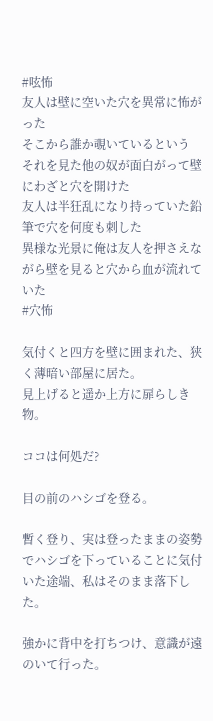#呟怖
友人は壁に空いた穴を異常に怖がった
そこから誰か覗いているという
それを見た他の奴が面白がって壁にわざと穴を開けた
友人は半狂乱になり持っていた鉛筆で穴を何度も刺した
異様な光景に俺は友人を押さえながら壁を見ると穴から血が流れていた
#穴怖

気付くと四方を壁に囲まれた、狭く薄暗い部屋に居た。
見上げると遥か上方に扉らしき物。

ココは何処だ?

目の前のハシゴを登る。

暫く登り、実は登ったままの姿勢でハシゴを下っていることに気付いた途端、私はそのまま落下した。

強かに背中を打ちつけ、意識が遠のいて行った。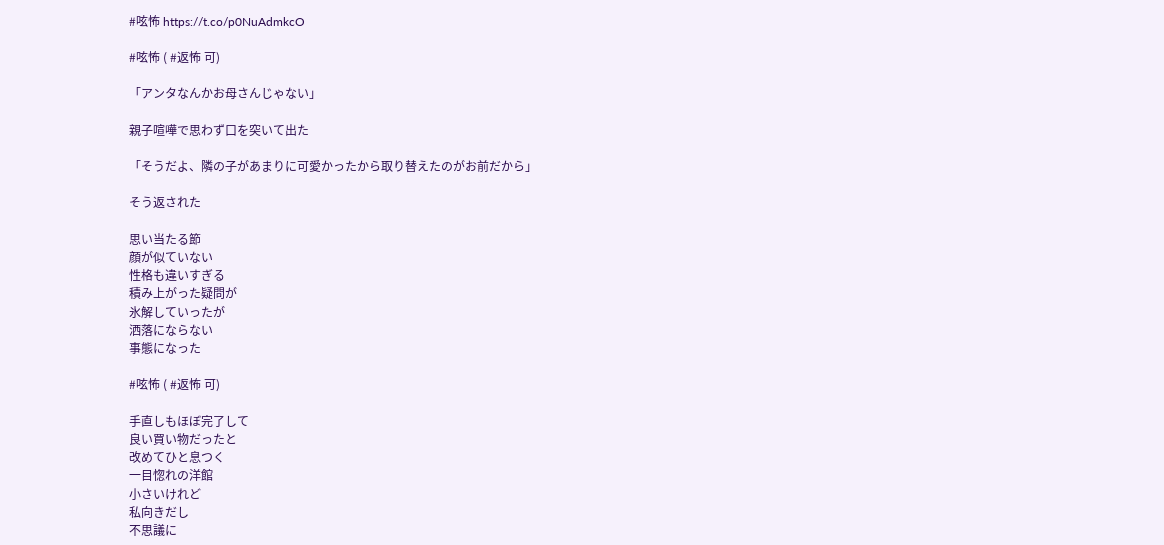#呟怖 https://t.co/p0NuAdmkcO

#呟怖 ( #返怖 可)

「アンタなんかお母さんじゃない」

親子喧嘩で思わず口を突いて出た

「そうだよ、隣の子があまりに可愛かったから取り替えたのがお前だから」

そう返された

思い当たる節
顔が似ていない
性格も違いすぎる
積み上がった疑問が
氷解していったが
洒落にならない
事態になった

#呟怖 ( #返怖 可)

手直しもほぼ完了して
良い買い物だったと
改めてひと息つく
一目惚れの洋館
小さいけれど
私向きだし
不思議に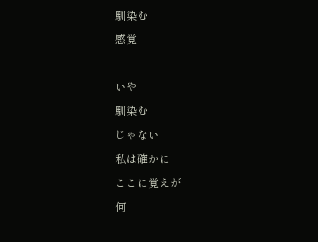馴染む
感覚

いや
馴染む
じゃない
私は確かに
ここに覚えが
何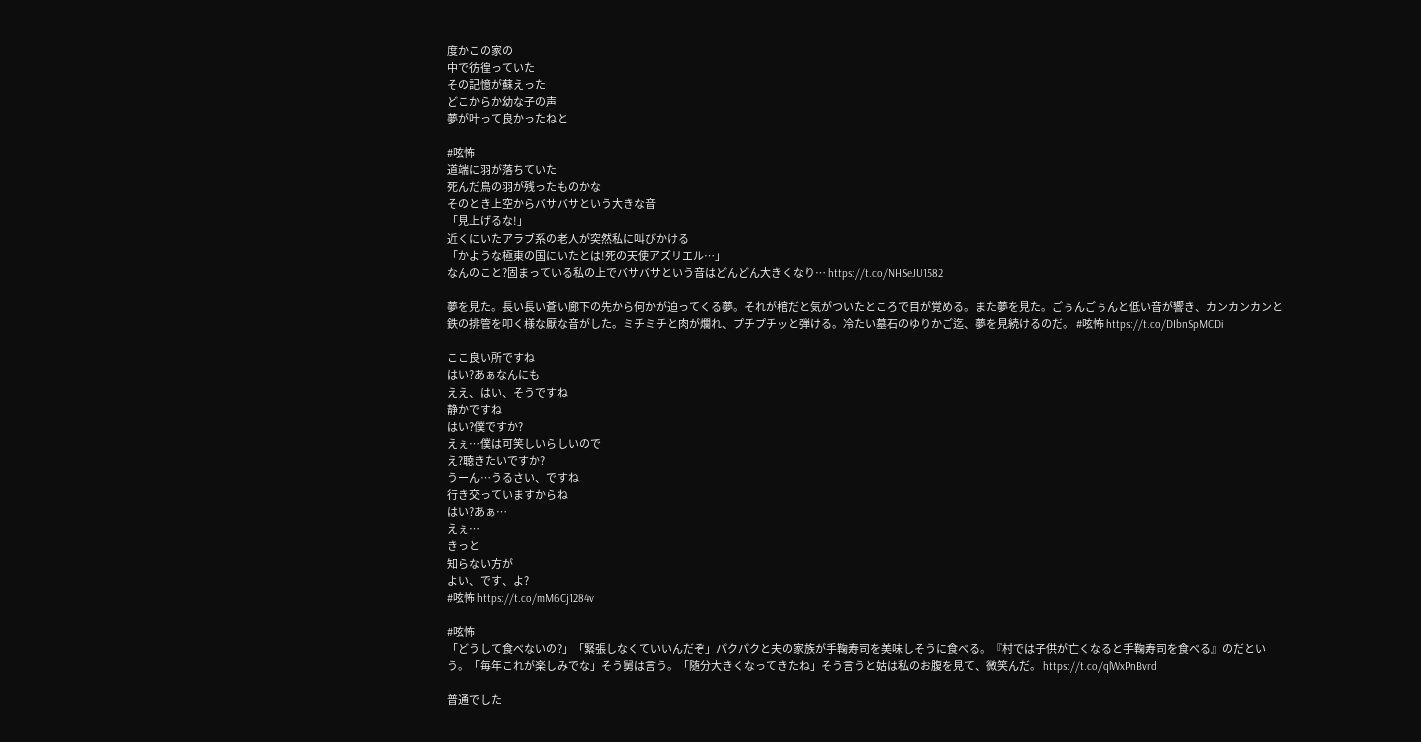度かこの家の
中で彷徨っていた
その記憶が蘇えった
どこからか幼な子の声
夢が叶って良かったねと

#呟怖
道端に羽が落ちていた
死んだ鳥の羽が残ったものかな
そのとき上空からバサバサという大きな音
「見上げるな!」
近くにいたアラブ系の老人が突然私に叫びかける
「かような極東の国にいたとは!死の天使アズリエル…」
なんのこと?固まっている私の上でバサバサという音はどんどん大きくなり… https://t.co/NHSeJU1582

夢を見た。長い長い蒼い廊下の先から何かが迫ってくる夢。それが棺だと気がついたところで目が覚める。また夢を見た。ごぅんごぅんと低い音が響き、カンカンカンと鉄の排管を叩く様な厭な音がした。ミチミチと肉が爛れ、プチプチッと弾ける。冷たい墓石のゆりかご迄、夢を見続けるのだ。 #呟怖 https://t.co/DIbnSpMCDi

ここ良い所ですね
はい?あぁなんにも
ええ、はい、そうですね
静かですね
はい?僕ですか?
えぇ…僕は可笑しいらしいので
え?聴きたいですか?
うーん…うるさい、ですね
行き交っていますからね
はい?あぁ…
えぇ…
きっと
知らない方が
よい、です、よ?
#呟怖 https://t.co/mM6Cj1284v

#呟怖
「どうして食べないの?」「緊張しなくていいんだぞ」パクパクと夫の家族が手鞠寿司を美味しそうに食べる。『村では子供が亡くなると手鞠寿司を食べる』のだという。「毎年これが楽しみでな」そう舅は言う。「随分大きくなってきたね」そう言うと姑は私のお腹を見て、微笑んだ。 https://t.co/qlWxPnBvrd

普通でした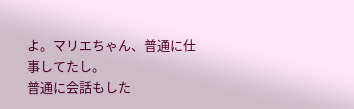よ。マリエちゃん、普通に仕事してたし。
普通に会話もした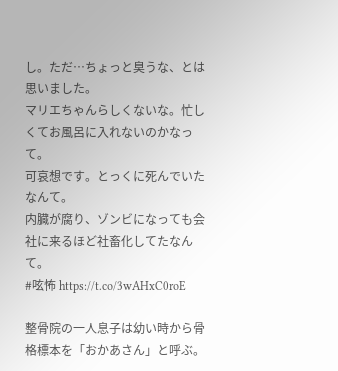し。ただ…ちょっと臭うな、とは思いました。
マリエちゃんらしくないな。忙しくてお風呂に入れないのかなって。
可哀想です。とっくに死んでいたなんて。
内臓が腐り、ゾンビになっても会社に来るほど社畜化してたなんて。
#呟怖 https://t.co/3wAHxC0roE

整骨院の一人息子は幼い時から骨格標本を「おかあさん」と呼ぶ。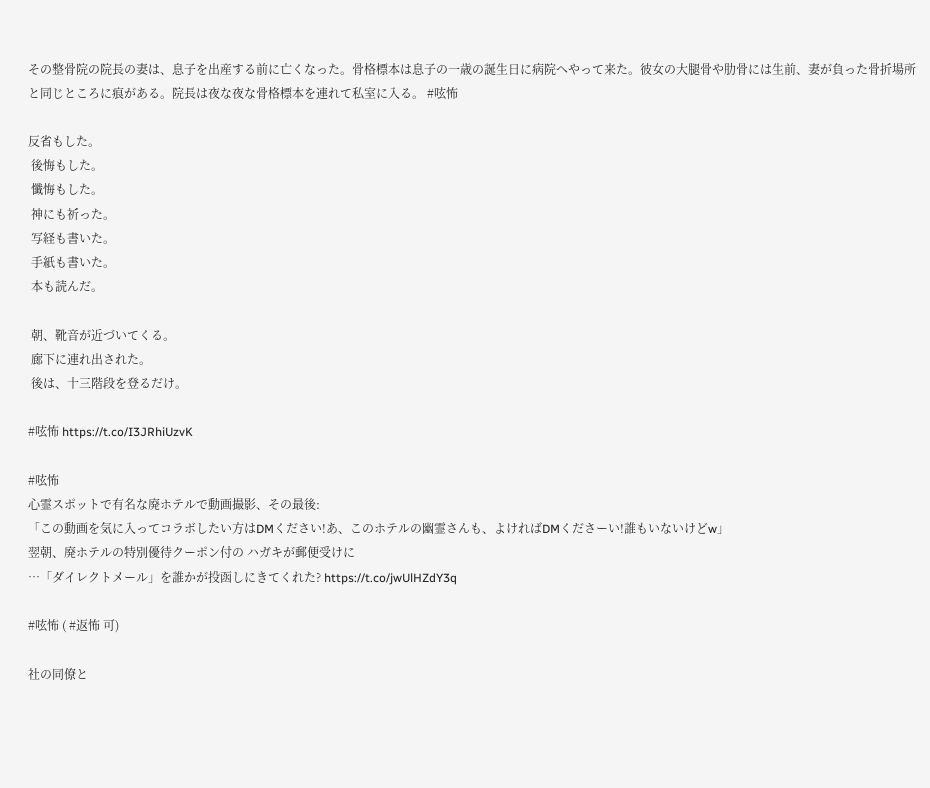その整骨院の院長の妻は、息子を出産する前に亡くなった。骨格標本は息子の一歳の誕生日に病院へやって来た。彼女の大腿骨や肋骨には生前、妻が負った骨折場所と同じところに痕がある。院長は夜な夜な骨格標本を連れて私室に入る。 #呟怖

反省もした。
 後悔もした。
 懺悔もした。
 神にも祈った。
 写経も書いた。
 手紙も書いた。
 本も読んだ。

 朝、靴音が近づいてくる。
 廊下に連れ出された。
 後は、十三階段を登るだけ。

#呟怖 https://t.co/I3JRhiUzvK

#呟怖
心霊スポットで有名な廃ホテルで動画撮影、その最後:
「この動画を気に入ってコラボしたい方はDMください!あ、このホテルの幽霊さんも、よければDMくださーい!誰もいないけどw」
翌朝、廃ホテルの特別優待クーポン付の ハガキが郵便受けに
…「ダイレクトメール」を誰かが投函しにきてくれた? https://t.co/jwUlHZdY3q

#呟怖 ( #返怖 可)

社の同僚と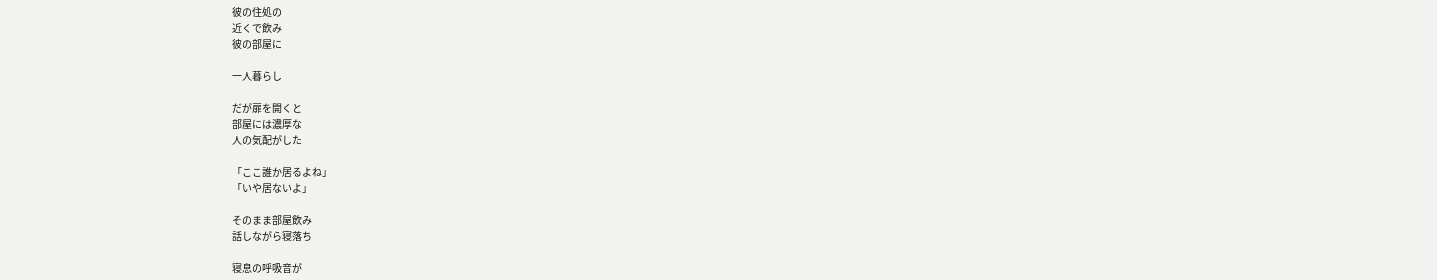彼の住処の
近くで飲み
彼の部屋に

一人暮らし

だが扉を開くと
部屋には濃厚な
人の気配がした

「ここ誰か居るよね」
「いや居ないよ」

そのまま部屋飲み
話しながら寝落ち

寝息の呼吸音が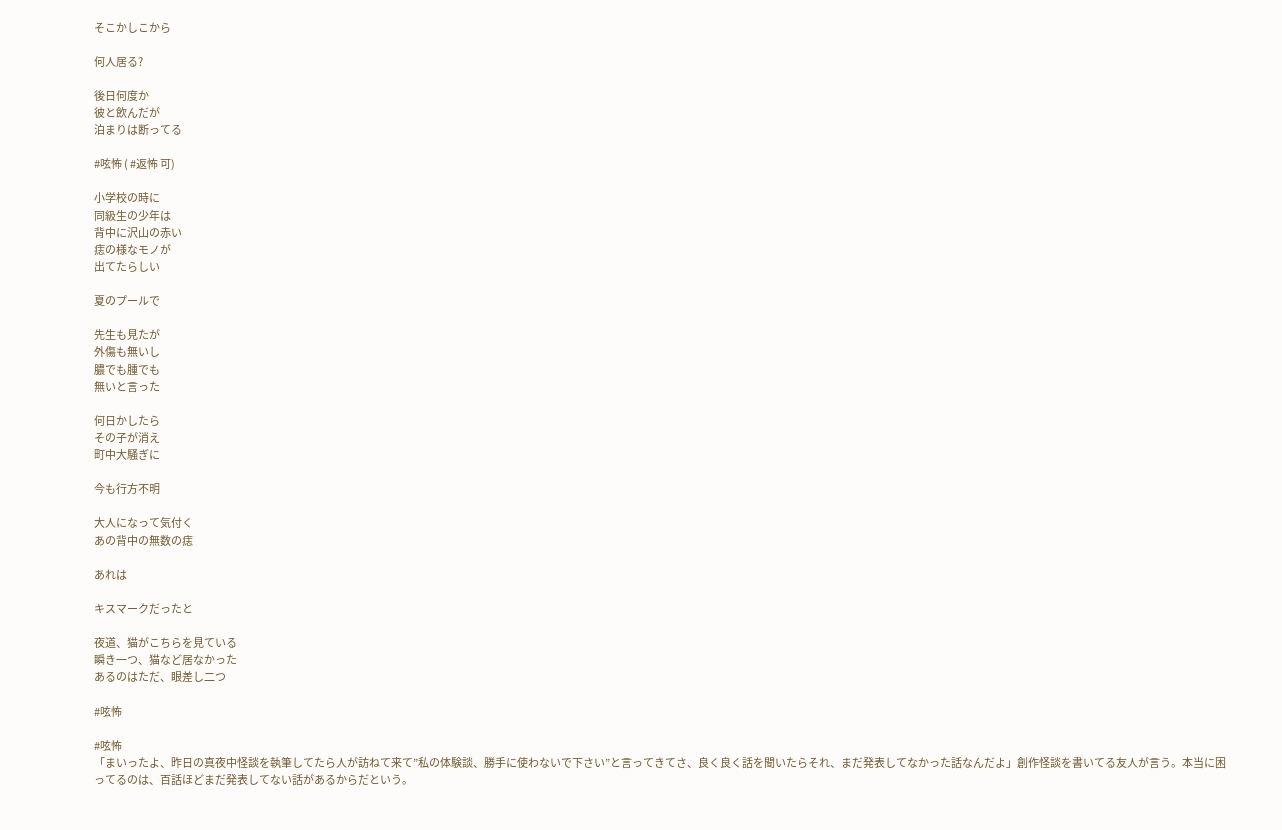そこかしこから

何人居る?

後日何度か
彼と飲んだが
泊まりは断ってる

#呟怖 ( #返怖 可)

小学校の時に
同級生の少年は
背中に沢山の赤い
痣の様なモノが
出てたらしい

夏のプールで

先生も見たが
外傷も無いし
膿でも腫でも
無いと言った

何日かしたら
その子が消え
町中大騒ぎに

今も行方不明

大人になって気付く
あの背中の無数の痣

あれは

キスマークだったと

夜道、猫がこちらを見ている
瞬き一つ、猫など居なかった
あるのはただ、眼差し二つ

#呟怖

#呟怖
「まいったよ、昨日の真夜中怪談を執筆してたら人が訪ねて来て”私の体験談、勝手に使わないで下さい”と言ってきてさ、良く良く話を聞いたらそれ、まだ発表してなかった話なんだよ」創作怪談を書いてる友人が言う。本当に困ってるのは、百話ほどまだ発表してない話があるからだという。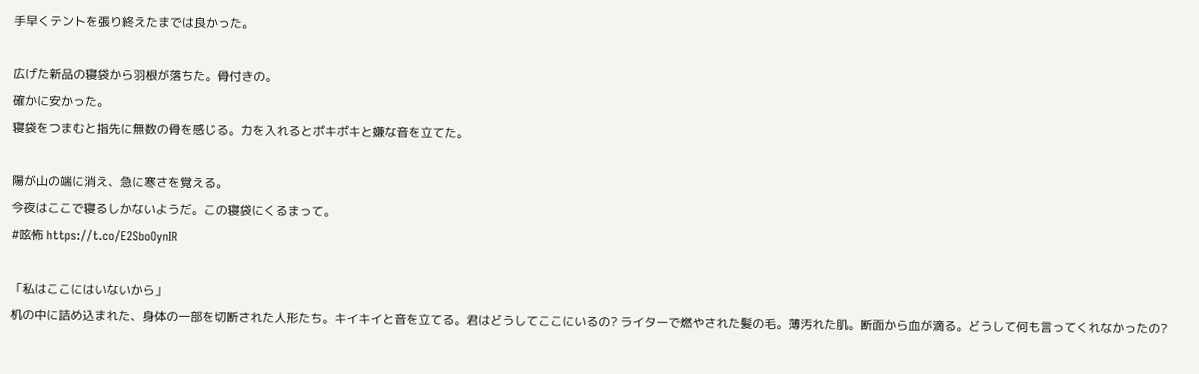手早くテントを張り終えたまでは良かった。

広げた新品の寝袋から羽根が落ちた。骨付きの。
確かに安かった。
寝袋をつまむと指先に無数の骨を感じる。力を入れるとポキポキと嫌な音を立てた。

陽が山の端に消え、急に寒さを覚える。
今夜はここで寝るしかないようだ。この寝袋にくるまって。
#呟怖 https://t.co/E2SboOynIR

「私はここにはいないから」
机の中に詰め込まれた、身体の一部を切断された人形たち。キイキイと音を立てる。君はどうしてここにいるの? ライターで燃やされた髪の毛。薄汚れた肌。断面から血が滴る。どうして何も言ってくれなかったの?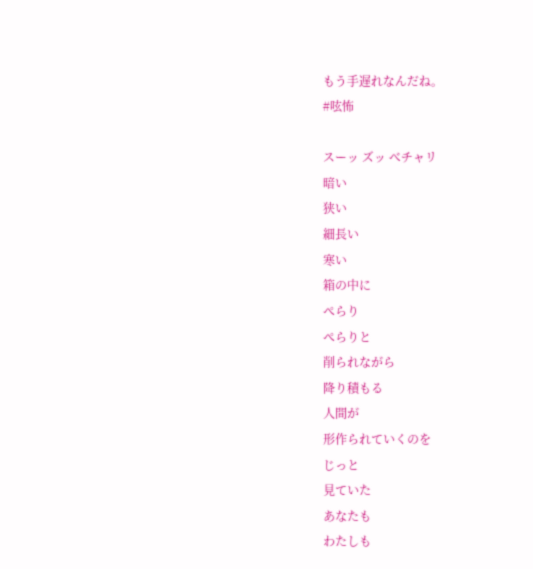もう手遅れなんだね。
#呟怖

スーッ ズッ べチャリ
暗い
狭い
細長い
寒い
箱の中に
ぺらり
ぺらりと
削られながら
降り積もる
人間が
形作られていくのを
じっと
見ていた
あなたも
わたしも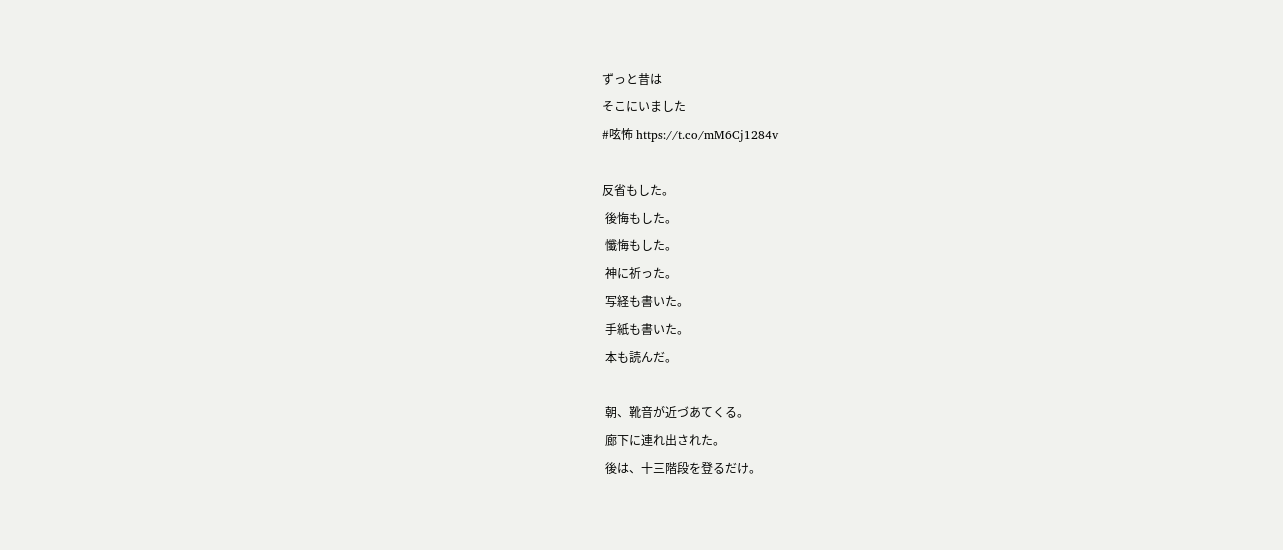ずっと昔は
そこにいました
#呟怖 https://t.co/mM6Cj1284v

反省もした。
 後悔もした。
 懺悔もした。
 神に祈った。
 写経も書いた。
 手紙も書いた。
 本も読んだ。

 朝、靴音が近づあてくる。
 廊下に連れ出された。
 後は、十三階段を登るだけ。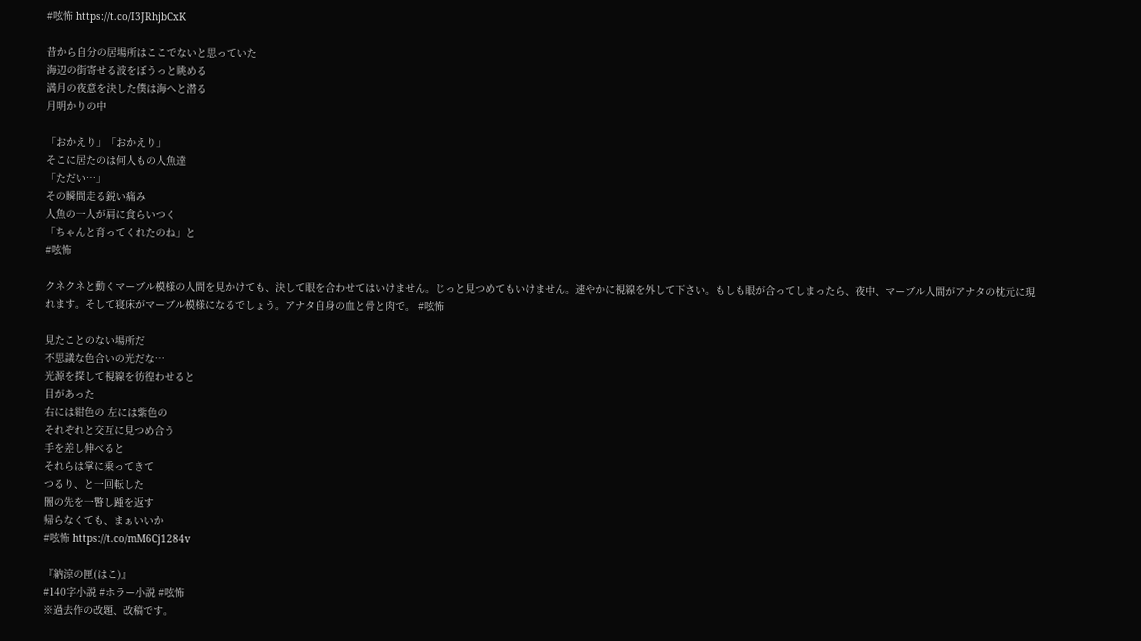#呟怖 https://t.co/I3JRhjbCxK

昔から自分の居場所はここでないと思っていた
海辺の街寄せる波をぼうっと眺める
満月の夜意を決した僕は海へと潜る
月明かりの中

「おかえり」「おかえり」
そこに居たのは何人もの人魚達
「ただい…」
その瞬間走る鋭い痛み
人魚の一人が肩に食らいつく
「ちゃんと育ってくれたのね」と
#呟怖

クネクネと動くマーブル模様の人間を見かけても、決して眼を合わせてはいけません。じっと見つめてもいけません。速やかに視線を外して下さい。もしも眼が合ってしまったら、夜中、マーブル人間がアナタの枕元に現れます。そして寝床がマーブル模様になるでしょう。アナタ自身の血と骨と肉で。 #呟怖

見たことのない場所だ
不思議な色合いの光だな…
光源を探して視線を彷徨わせると
目があった
右には紺色の 左には紫色の
それぞれと交互に見つめ合う
手を差し伸べると
それらは掌に乗ってきて
つるり、と一回転した
闇の先を一瞥し踵を返す
帰らなくても、まぁいいか
#呟怖 https://t.co/mM6Cj1284v

『納涼の匣(はこ)』
#140字小説 #ホラー小説 #呟怖
※過去作の改題、改稿です。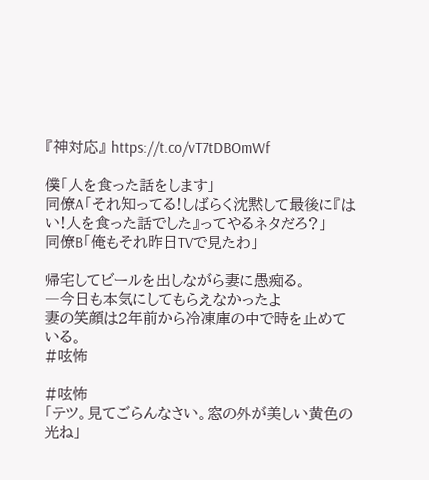『神対応』 https://t.co/vT7tDBOmWf

僕「人を食った話をします」
同僚A「それ知ってる!しばらく沈黙して最後に『はい!人を食った話でした』ってやるネタだろ?」
同僚B「俺もそれ昨日TVで見たわ」

帰宅してビールを出しながら妻に愚痴る。
―今日も本気にしてもらえなかったよ
妻の笑顔は2年前から冷凍庫の中で時を止めている。
#呟怖

#呟怖
「テツ。見てごらんなさい。窓の外が美しい黄色の光ね」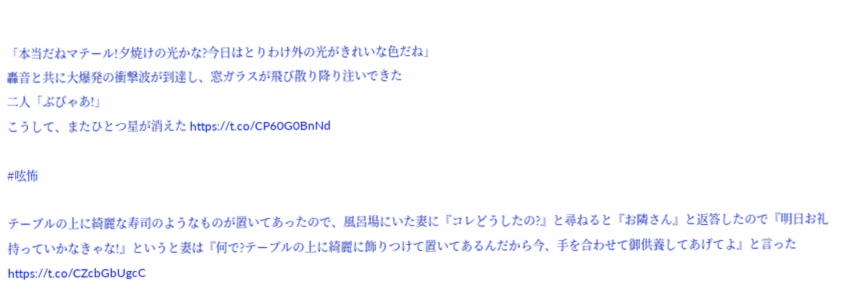「本当だねマテール!夕焼けの光かな?今日はとりわけ外の光がきれいな色だね」
轟音と共に大爆発の衝撃波が到達し、窓ガラスが飛び散り降り注いできた
二人「ぶびゃあ!」
こうして、またひとつ星が消えた https://t.co/CP60G0BnNd

#呟怖

テーブルの上に綺麗な寿司のようなものが置いてあったので、風呂場にいた妻に『コレどうしたの?』と尋ねると『お隣さん』と返答したので『明日お礼持っていかなきゃな!』というと妻は『何で?テーブルの上に綺麗に飾りつけて置いてあるんだから今、手を合わせて御供養してあげてよ』と言った https://t.co/CZcbGbUgcC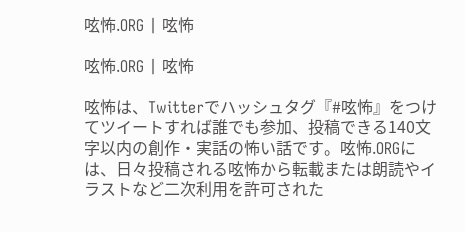呟怖.ORG | 呟怖

呟怖.ORG | 呟怖

呟怖は、Twitterでハッシュタグ『#呟怖』をつけてツイートすれば誰でも参加、投稿できる140文字以内の創作・実話の怖い話です。呟怖.ORGには、日々投稿される呟怖から転載または朗読やイラストなど二次利用を許可された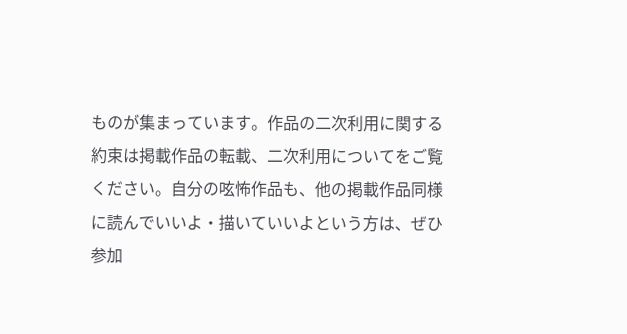ものが集まっています。作品の二次利用に関する約束は掲載作品の転載、二次利用についてをご覧ください。自分の呟怖作品も、他の掲載作品同様に読んでいいよ・描いていいよという方は、ぜひ参加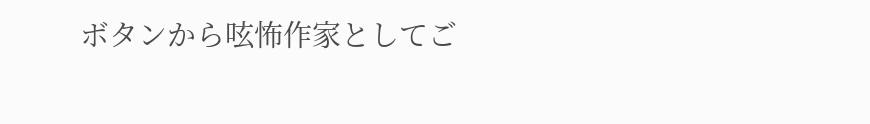ボタンから呟怖作家としてご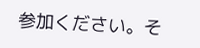参加ください。そ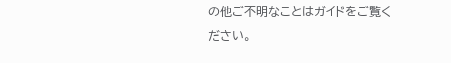の他ご不明なことはガイドをご覧ください。